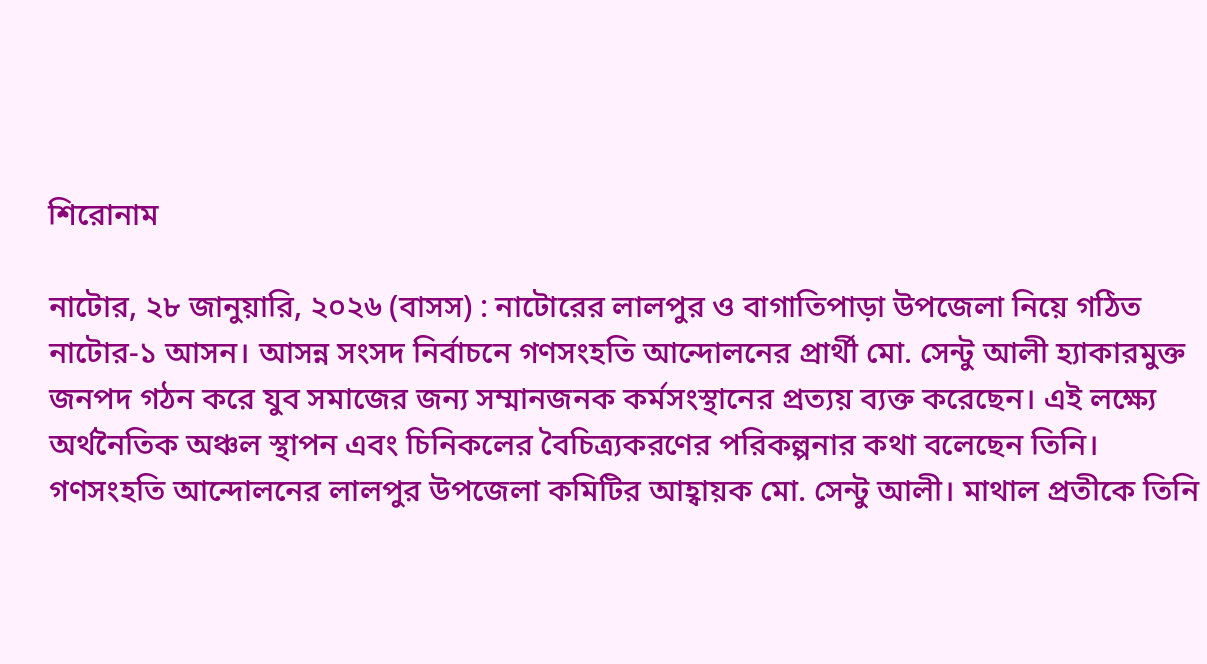শিরোনাম

নাটোর, ২৮ জানুয়ারি, ২০২৬ (বাসস) : নাটোরের লালপুর ও বাগাতিপাড়া উপজেলা নিয়ে গঠিত নাটোর-১ আসন। আসন্ন সংসদ নির্বাচনে গণসংহতি আন্দোলনের প্রার্থী মো. সেন্টু আলী হ্যাকারমুক্ত জনপদ গঠন করে যুব সমাজের জন্য সম্মানজনক কর্মসংস্থানের প্রত্যয় ব্যক্ত করেছেন। এই লক্ষ্যে অর্থনৈতিক অঞ্চল স্থাপন এবং চিনিকলের বৈচিত্র্যকরণের পরিকল্পনার কথা বলেছেন তিনি।
গণসংহতি আন্দোলনের লালপুর উপজেলা কমিটির আহ্বায়ক মো. সেন্টু আলী। মাথাল প্রতীকে তিনি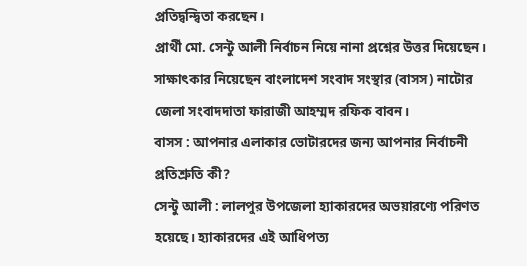প্রতিদ্বন্দ্বিতা করছেন।
প্রার্থী মো. সেন্টু আলী নির্বাচন নিয়ে নানা প্রশ্নের উত্তর দিয়েছেন। সাক্ষাৎকার নিয়েছেন বাংলাদেশ সংবাদ সংস্থার (বাসস) নাটোর জেলা সংবাদদাতা ফারাজী আহম্মদ রফিক বাবন।
বাসস : আপনার এলাকার ভোটারদের জন্য আপনার নির্বাচনী প্রতিশ্রুতি কী?
সেন্টু আলী : লালপুর উপজেলা হ্যাকারদের অভয়ারণ্যে পরিণত হয়েছে। হ্যাকারদের এই আধিপত্য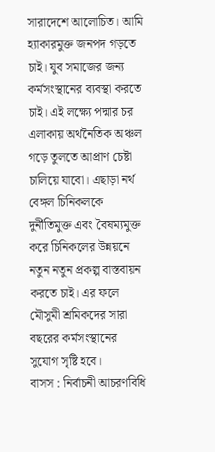সারাদেশে আলোচিত। আমি হ্যাকারমুক্ত জনপদ গড়তে চাই। যুব সমাজের জন্য কর্মসংস্থানের ব্যবস্থা করতে চাই। এই লক্ষ্যে পদ্মার চর এলাকায় অর্থনৈতিক অঞ্চল গড়ে তুলতে আপ্রাণ চেষ্টা চালিয়ে যাবো। এছাড়া নর্থ বেঙ্গল চিনিকলকে দুর্নীতিমুক্ত এবং বৈষম্যমুক্ত করে চিনিকলের উন্নয়নে নতুন নতুন প্রকল্প বাস্তবায়ন করতে চাই। এর ফলে মৌসুমী শ্রমিকদের সারা বছরের কর্মসংস্থানের সুযোগ সৃষ্টি হবে।
বাসস : নির্বাচনী আচরণবিধি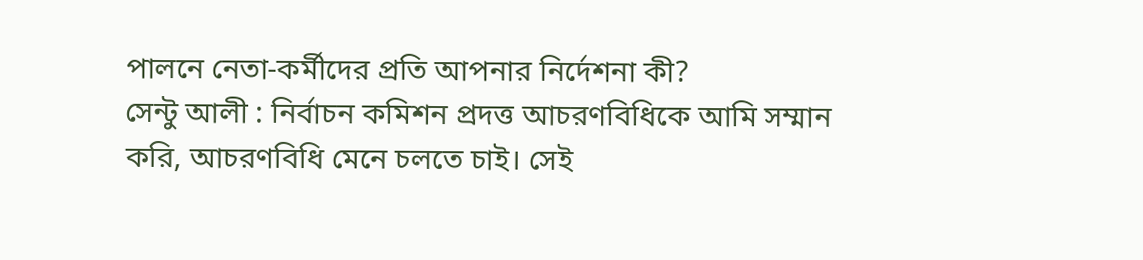পালনে নেতা-কর্মীদের প্রতি আপনার নির্দেশনা কী?
সেন্টু আলী : নির্বাচন কমিশন প্রদত্ত আচরণবিধিকে আমি সম্মান করি, আচরণবিধি মেনে চলতে চাই। সেই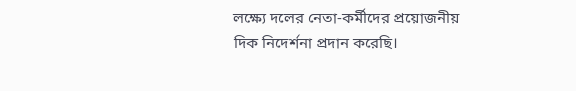লক্ষ্যে দলের নেতা-কর্মীদের প্রয়োজনীয় দিক নিদের্শনা প্রদান করেছি।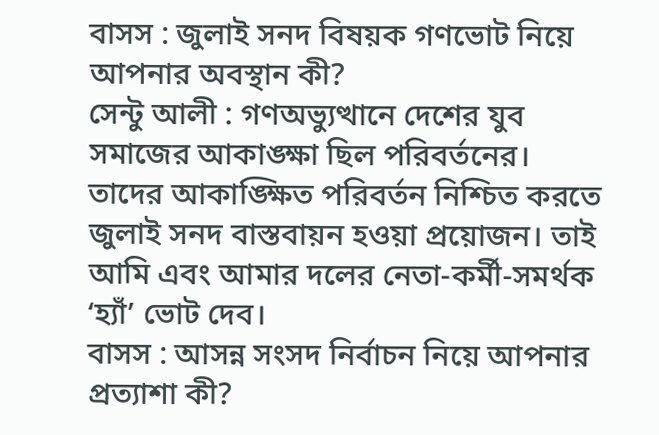বাসস : জুলাই সনদ বিষয়ক গণভোট নিয়ে আপনার অবস্থান কী?
সেন্টু আলী : গণঅভ্যুত্থানে দেশের যুব সমাজের আকাঙ্ক্ষা ছিল পরিবর্তনের। তাদের আকাঙ্ক্ষিত পরিবর্তন নিশ্চিত করতে জুলাই সনদ বাস্তবায়ন হওয়া প্রয়োজন। তাই আমি এবং আমার দলের নেতা-কর্মী-সমর্থক ‘হ্যাঁ’ ভোট দেব।
বাসস : আসন্ন সংসদ নির্বাচন নিয়ে আপনার প্রত্যাশা কী?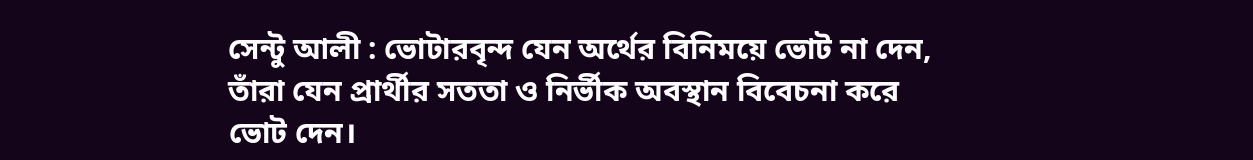সেন্টু আলী : ভোটারবৃন্দ যেন অর্থের বিনিময়ে ভোট না দেন, তাঁরা যেন প্রার্থীর সততা ও নির্ভীক অবস্থান বিবেচনা করে ভোট দেন।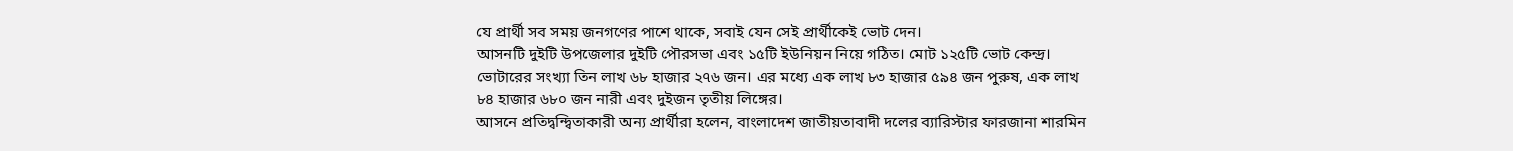যে প্রার্থী সব সময় জনগণের পাশে থাকে, সবাই যেন সেই প্রার্থীকেই ভোট দেন।
আসনটি দুইটি উপজেলার দুইটি পৌরসভা এবং ১৫টি ইউনিয়ন নিয়ে গঠিত। মোট ১২৫টি ভোট কেন্দ্র।
ভোটারের সংখ্যা তিন লাখ ৬৮ হাজার ২৭৬ জন। এর মধ্যে এক লাখ ৮৩ হাজার ৫৯৪ জন পুরুষ, এক লাখ ৮৪ হাজার ৬৮০ জন নারী এবং দুইজন তৃতীয় লিঙ্গের।
আসনে প্রতিদ্বন্দ্বিতাকারী অন্য প্রার্থীরা হলেন, বাংলাদেশ জাতীয়তাবাদী দলের ব্যারিস্টার ফারজানা শারমিন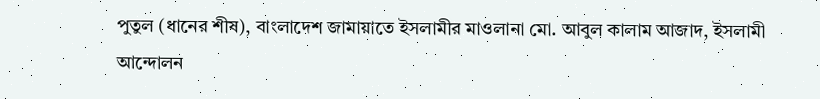পুতুল (ধানের শীষ), বাংলাদেশ জামায়াতে ইসলামীর মাওলানা মো. আবুল কালাম আজাদ, ইসলামী আন্দোলন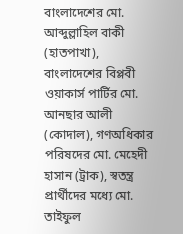বাংলাদেশের মো. আব্দুল্লাহিল বাকী (হাতপাখা), বাংলাদেশের বিপ্লবী ওয়াকার্স পার্টির মো. আনছার আলী (কোদাল), গণঅধিকার পরিষদের মো. মেহেদী হাসান (ট্রাক), স্বতন্ত্র প্রার্থীদের মধ্যে মো. তাইফুল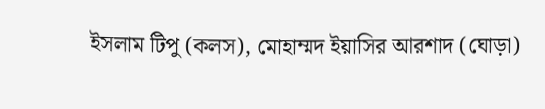ইসলাম টিপু (কলস), মোহাম্মদ ইয়াসির আরশাদ (ঘোড়া)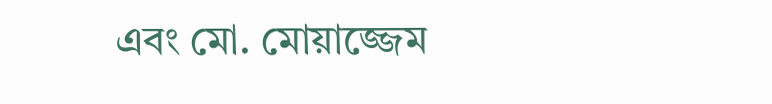এবং মো. মোয়াজ্জেম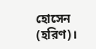হোসেন (হরিণ)।